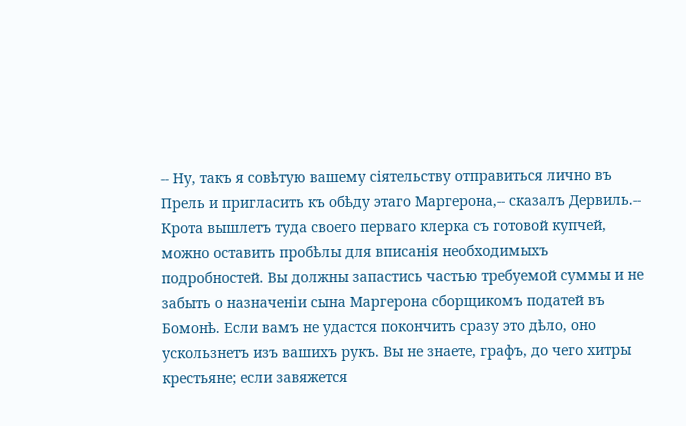-- Ну, такъ я совѣтую вашему сіятельству отправиться лично въ Прель и пригласить къ обѣду этаго Маргерона,-- сказалъ Дервиль.-- Крота вышлетъ туда своего перваго клерка съ готовой купчей, можно оставить пробѣлы для вписанія необходимыхъ подробностей. Вы должны запастись частью требуемой суммы и не забыть о назначеніи сына Маргерона сборщикомъ податей въ Бомонѣ. Если вамъ не удастся покончить сразу это дѣло, оно ускользнетъ изъ вашихъ рукъ. Вы не знаете, графъ, до чего хитры крестьяне; если завяжется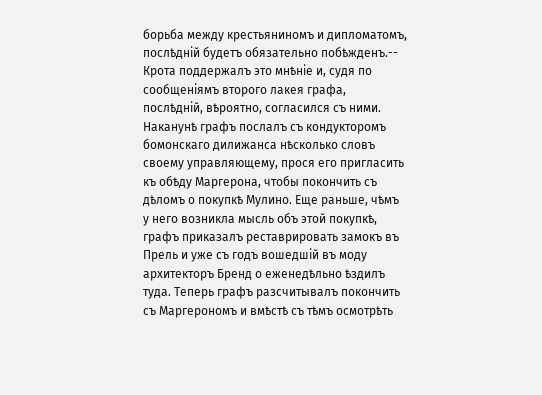борьба между крестьяниномъ и дипломатомъ, послѣдній будетъ обязательно побѣжденъ.-- Крота поддержалъ это мнѣніе и, судя по сообщеніямъ второго лакея графа, послѣдній, вѣроятно, согласился съ ними. Наканунѣ графъ послалъ съ кондукторомъ бомонскаго дилижанса нѣсколько словъ своему управляющему, прося его пригласить къ обѣду Маргерона, чтобы покончить съ дѣломъ о покупкѣ Мулино. Еще раньше, чѣмъ у него возникла мысль объ этой покупкѣ, графъ приказалъ реставрировать замокъ въ Прель и уже съ годъ вошедшій въ моду архитекторъ Бренд о еженедѣльно ѣздилъ туда. Теперь графъ разсчитывалъ покончить съ Маргерономъ и вмѣстѣ съ тѣмъ осмотрѣть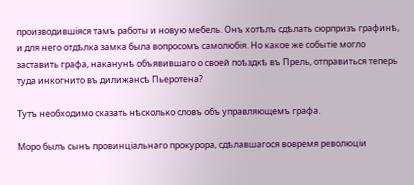производившіяся тамъ работы и новую мебель. Онъ хотѣлъ сдѣлать сюрпризъ графинѣ, и для него отдѣлка замка была вопросомъ самолюбія. Но какое же событіе могло заставить графа, наканунѣ объявившаго о своей поѣздкѣ въ Прель, отправиться теперь туда инкогнито въ дилижансѣ Пьеротена?

Тутъ необходимо сказать нѣсколько словъ объ управляющемъ графа.

Моро былъ сынъ провинціальнаго прокурора, сдѣлавшагося вовремя революціи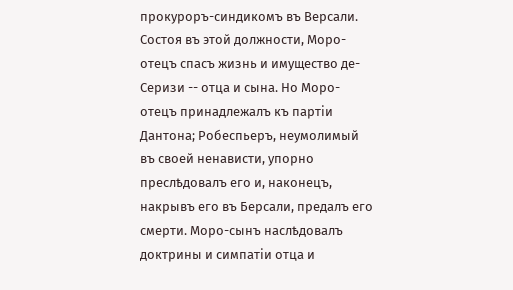прокуроръ-синдикомъ въ Версали. Состоя въ этой должности, Моро-отецъ спасъ жизнь и имущество де-Серизи -- отца и сына. Но Моро-отецъ принадлежалъ къ партіи Дантона; Робеспьеръ, неумолимый въ своей ненависти, упорно преслѣдовалъ его и, наконецъ, накрывъ его въ Берсали, предалъ его смерти. Моро-сынъ наслѣдовалъ доктрины и симпатіи отца и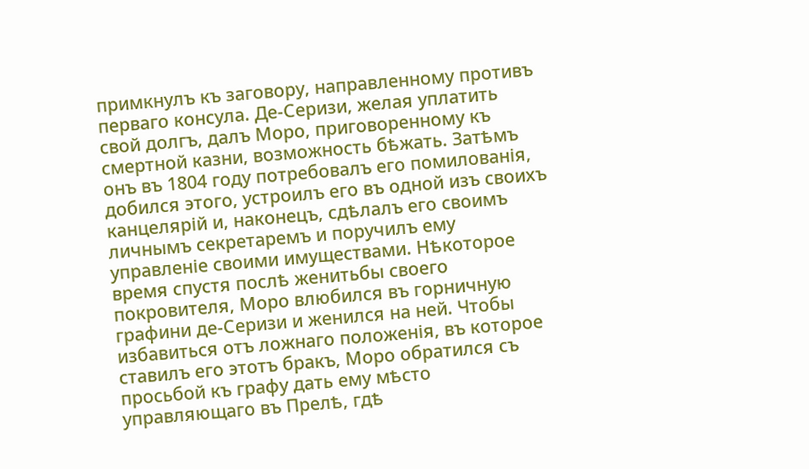примкнулъ къ заговору, направленному противъ перваго консула. Де-Серизи, желая уплатить свой долгъ, далъ Моро, приговоренному къ смертной казни, возможность бѣжать. Затѣмъ онъ въ 1804 году потребовалъ его помилованія, добился этого, устроилъ его въ одной изъ своихъ канцелярій и, наконецъ, сдѣлалъ его своимъ личнымъ секретаремъ и поручилъ ему управленіе своими имуществами. Нѣкоторое время спустя послѣ женитьбы своего покровителя, Моро влюбился въ горничную графини де-Серизи и женился на ней. Чтобы избавиться отъ ложнаго положенія, въ которое ставилъ его этотъ бракъ, Моро обратился съ просьбой къ графу дать ему мѣсто управляющаго въ Прелѣ, гдѣ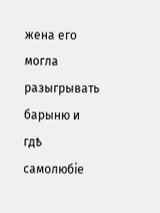жена его могла разыгрывать барыню и гдѣ самолюбіе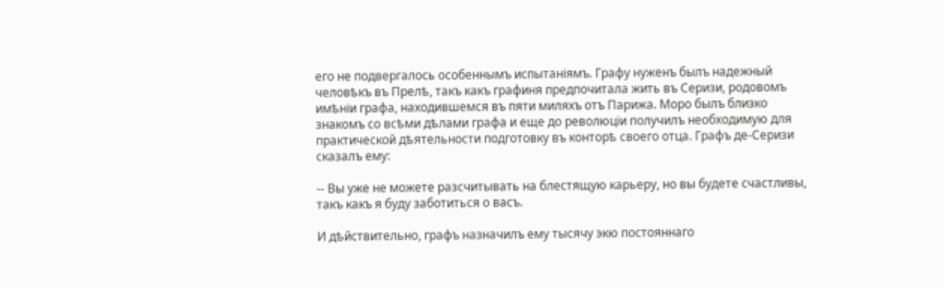его не подвергалось особеннымъ испытаніямъ. Графу нуженъ былъ надежный человѣкъ въ Прелѣ, такъ какъ графиня предпочитала жить въ Серизи, родовомъ имѣніи графа, находившемся въ пяти миляхъ отъ Парижа. Моро былъ близко знакомъ со всѣми дѣлами графа и еще до революціи получилъ необходимую для практической дѣятельности подготовку въ конторѣ своего отца. Графъ де-Серизи сказалъ ему:

-- Вы уже не можете разсчитывать на блестящую карьеру, но вы будете счастливы, такъ какъ я буду заботиться о васъ.

И дѣйствительно, графъ назначилъ ему тысячу экю постояннаго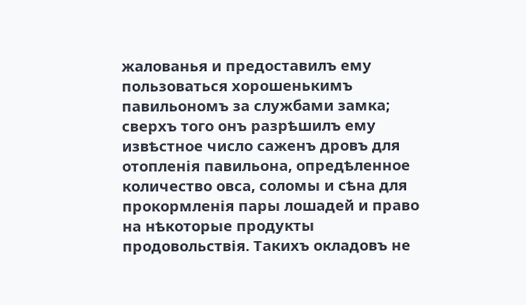жалованья и предоставилъ ему пользоваться хорошенькимъ павильономъ за службами замка; сверхъ того онъ разрѣшилъ ему извѣстное число саженъ дровъ для отопленія павильона, опредѣленное количество овса, соломы и сѣна для прокормленія пары лошадей и право на нѣкоторые продукты продовольствія. Такихъ окладовъ не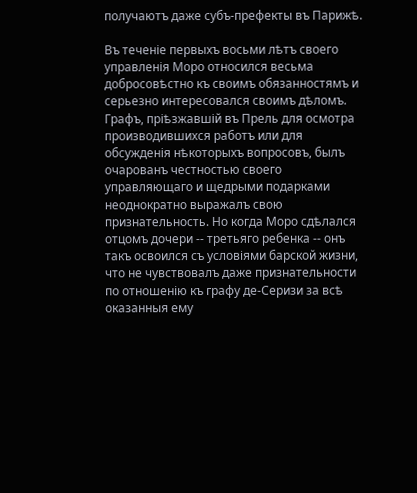получаютъ даже субъ-префекты въ Парижѣ.

Въ теченіе первыхъ восьми лѣтъ своего управленія Моро относился весьма добросовѣстно къ своимъ обязанностямъ и серьезно интересовался своимъ дѣломъ. Графъ, пріѣзжавшій въ Прель для осмотра производившихся работъ или для обсужденія нѣкоторыхъ вопросовъ, былъ очарованъ честностью своего управляющаго и щедрыми подарками неоднократно выражалъ свою признательность. Но когда Моро сдѣлался отцомъ дочери -- третьяго ребенка -- онъ такъ освоился съ условіями барской жизни, что не чувствовалъ даже признательности по отношенію къ графу де-Серизи за всѣ оказанныя ему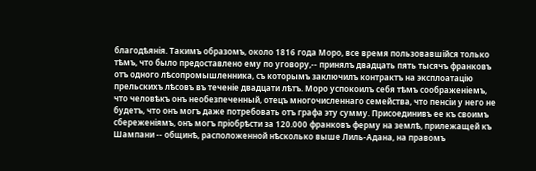благодѣянія. Такимъ образомъ, около 1816 года Моро, все время пользовавшійся только тѣмъ, что было предоставлено ему по уговору,-- принялъ двадцать пять тысячъ франковъ отъ одного лѣсопромышленника, съ которымъ заключилъ контрактъ на эксплоатацію прельскихъ лѣсовъ въ теченіе двадцати лѣтъ. Моро успокоилъ себя тѣмъ соображеніемъ, что человѣкъ онъ необезпеченный, отецъ многочисленнаго семейства, что пенсіи у него не будетъ, что онъ могъ даже потребовать отъ графа эту сумму. Присоединивъ ее къ своимъ сбереженіямъ, онъ могъ пріобрѣсти за 120.000 франковъ ферму на землѣ, прилежащей къ Шампани -- общинѣ, расположенной нѣсколько выше Лиль-Адана, на правомъ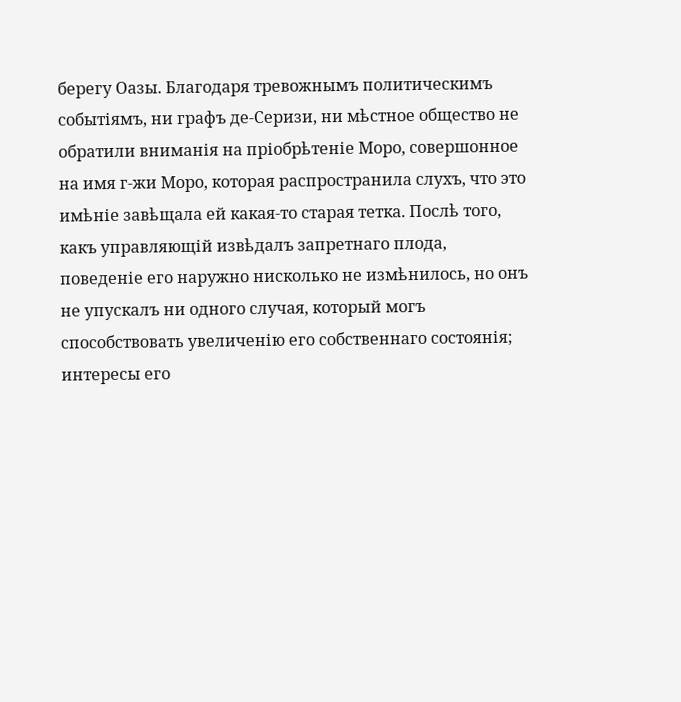берегу Оазы. Благодаря тревожнымъ политическимъ событіямъ, ни графъ де-Серизи, ни мѣстное общество не обратили вниманія на пріобрѣтеніе Моро, совершонное на имя г-жи Моро, которая распространила слухъ, что это имѣніе завѣщала ей какая-то старая тетка. Послѣ того, какъ управляющій извѣдалъ запретнаго плода, поведеніе его наружно нисколько не измѣнилось, но онъ не упускалъ ни одного случая, который могъ способствовать увеличенію его собственнаго состоянія; интересы его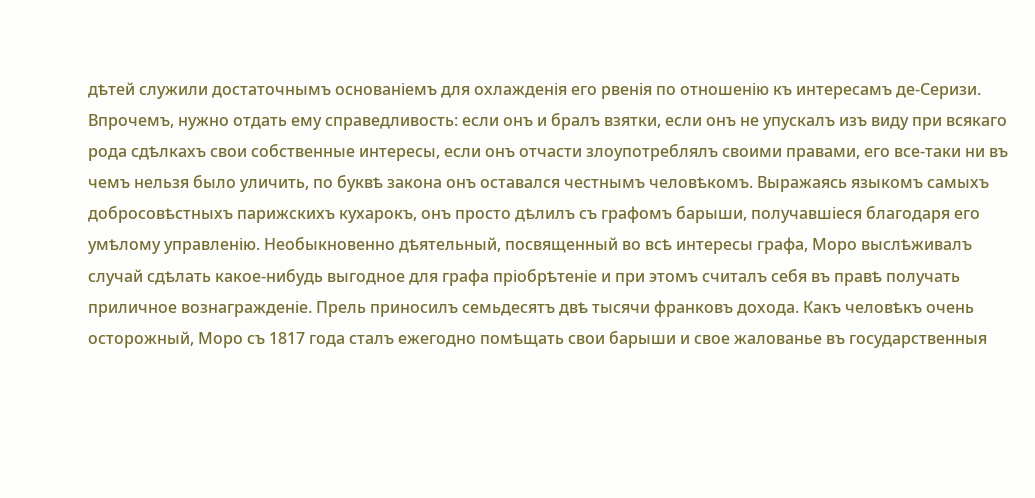дѣтей служили достаточнымъ основаніемъ для охлажденія его рвенія по отношенію къ интересамъ де-Серизи. Впрочемъ, нужно отдать ему справедливость: если онъ и бралъ взятки, если онъ не упускалъ изъ виду при всякаго рода сдѣлкахъ свои собственные интересы, если онъ отчасти злоупотреблялъ своими правами, его все-таки ни въ чемъ нельзя было уличить, по буквѣ закона онъ оставался честнымъ человѣкомъ. Выражаясь языкомъ самыхъ добросовѣстныхъ парижскихъ кухарокъ, онъ просто дѣлилъ съ графомъ барыши, получавшіеся благодаря его умѣлому управленію. Необыкновенно дѣятельный, посвященный во всѣ интересы графа, Моро выслѣживалъ случай сдѣлать какое-нибудь выгодное для графа пріобрѣтеніе и при этомъ считалъ себя въ правѣ получать приличное вознагражденіе. Прель приносилъ семьдесятъ двѣ тысячи франковъ дохода. Какъ человѣкъ очень осторожный, Моро съ 1817 года сталъ ежегодно помѣщать свои барыши и свое жалованье въ государственныя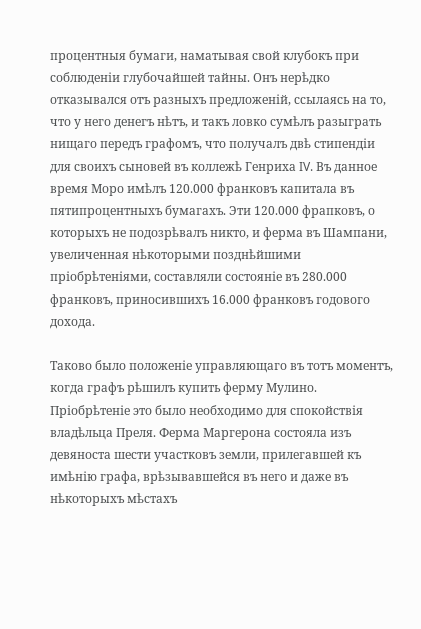процентныя бумаги, наматывая свой клубокъ при соблюденіи глубочайшей тайны. Онъ нерѣдко отказывался отъ разныхъ предложеній, ссылаясь на то, что у него денегъ нѣтъ, и такъ ловко сумѣлъ разыграть нищаго передъ графомъ, что получалъ двѣ стипендіи для своихъ сыновей въ коллежѣ Генриха IV. Въ данное время Моро имѣлъ 120.000 франковъ капитала въ пятипроцентныхъ бумагахъ. Эти 120.000 фрапковъ, о которыхъ не подозрѣвалъ никто, и ферма въ Шампани, увеличенная нѣкоторыми позднѣйшими пріобрѣтеніями, составляли состояніе въ 280.000 франковъ, приносившихъ 16.000 франковъ годового дохода.

Таково было положеніе управляющаго въ тотъ моментъ, когда графъ рѣшилъ купить ферму Мулино. Пріобрѣтеніе это было необходимо для спокойствія владѣльца Преля. Ферма Маргерона состояла изъ девяноста шести участковъ земли, прилегавшей къ имѣнію графа, врѣзывавшейся въ него и даже въ нѣкоторыхъ мѣстахъ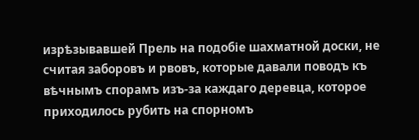изрѣзывавшей Прель на подобіе шахматной доски, не считая заборовъ и рвовъ, которые давали поводъ къ вѣчнымъ спорамъ изъ-за каждаго деревца, которое приходилось рубить на спорномъ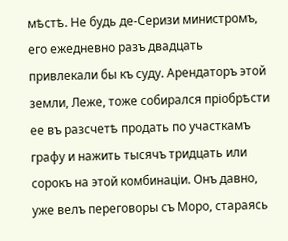мѣстѣ. Не будь де-Серизи министромъ, его ежедневно разъ двадцать привлекали бы къ суду. Арендаторъ этой земли, Леже, тоже собирался пріобрѣсти ее въ разсчетѣ продать по участкамъ графу и нажить тысячъ тридцать или сорокъ на этой комбинаціи. Онъ давно, уже велъ переговоры съ Моро, стараясь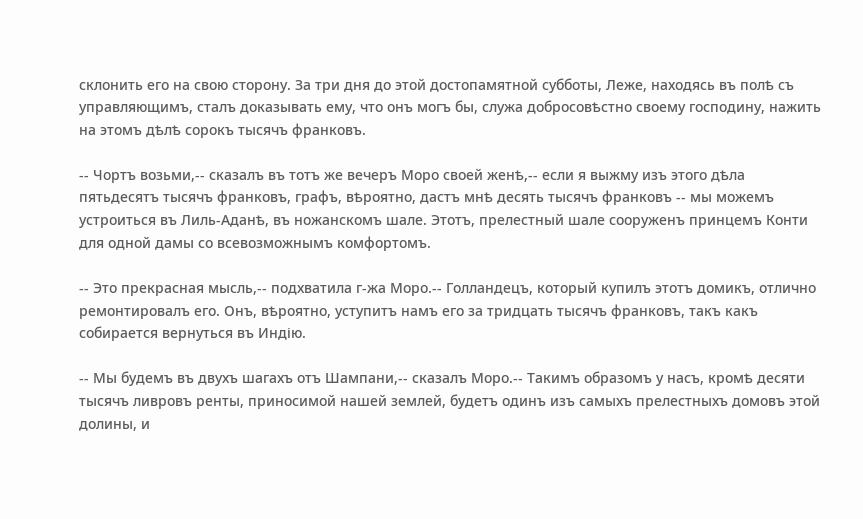склонить его на свою сторону. За три дня до этой достопамятной субботы, Леже, находясь въ полѣ съ управляющимъ, сталъ доказывать ему, что онъ могъ бы, служа добросовѣстно своему господину, нажить на этомъ дѣлѣ сорокъ тысячъ франковъ.

-- Чортъ возьми,-- сказалъ въ тотъ же вечеръ Моро своей женѣ,-- если я выжму изъ этого дѣла пятьдесятъ тысячъ франковъ, графъ, вѣроятно, дастъ мнѣ десять тысячъ франковъ -- мы можемъ устроиться въ Лиль-Аданѣ, въ ножанскомъ шале. Этотъ, прелестный шале сооруженъ принцемъ Конти для одной дамы со всевозможнымъ комфортомъ.

-- Это прекрасная мысль,-- подхватила г-жа Моро.-- Голландецъ, который купилъ этотъ домикъ, отлично ремонтировалъ его. Онъ, вѣроятно, уступитъ намъ его за тридцать тысячъ франковъ, такъ какъ собирается вернуться въ Индію.

-- Мы будемъ въ двухъ шагахъ отъ Шампани,-- сказалъ Моро.-- Такимъ образомъ у насъ, кромѣ десяти тысячъ ливровъ ренты, приносимой нашей землей, будетъ одинъ изъ самыхъ прелестныхъ домовъ этой долины, и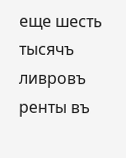еще шесть тысячъ ливровъ ренты въ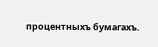процентныхъ бумагахъ.